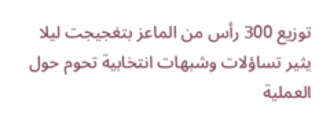توزيع 300 رأس من الماعز بتغجيجت ليلا يثير تساؤلات وشبهات انتخابية تحوم حول العملية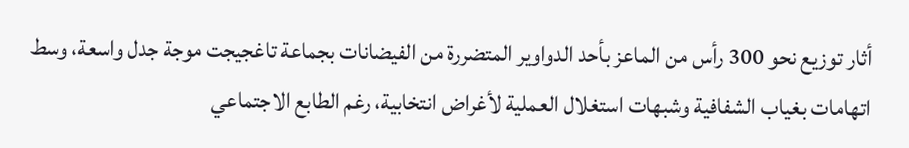أثار توزيع نحو 300 رأس من الماعز بأحد الدواوير المتضررة من الفيضانات بجماعة تاغجيجت موجة جدل واسعة، وسط اتهامات بغياب الشفافية وشبهات استغلال العملية لأغراض انتخابية، رغم الطابع الاجتماعي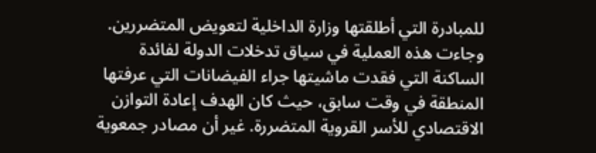للمبادرة التي أطلقتها وزارة الداخلية لتعويض المتضررين.
وجاءت هذه العملية في سياق تدخلات الدولة لفائدة الساكنة التي فقدت ماشيتها جراء الفيضانات التي عرفتها المنطقة في وقت سابق، حيث كان الهدف إعادة التوازن الاقتصادي للأسر القروية المتضررة. غير أن مصادر جمعوية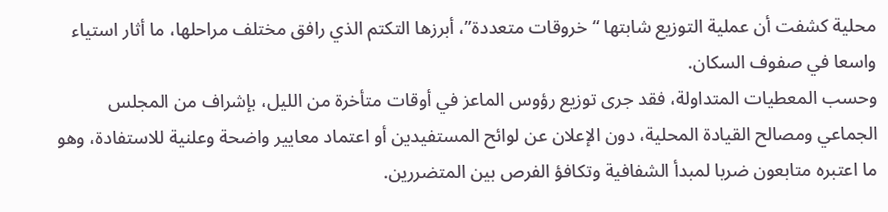محلية كشفت أن عملية التوزيع شابتها “خروقات متعددة”، أبرزها التكتم الذي رافق مختلف مراحلها، ما أثار استياء واسعا في صفوف السكان.
وحسب المعطيات المتداولة، فقد جرى توزيع رؤوس الماعز في أوقات متأخرة من الليل، بإشراف من المجلس الجماعي ومصالح القيادة المحلية، دون الإعلان عن لوائح المستفيدين أو اعتماد معايير واضحة وعلنية للاستفادة، وهو ما اعتبره متابعون ضربا لمبدأ الشفافية وتكافؤ الفرص بين المتضررين.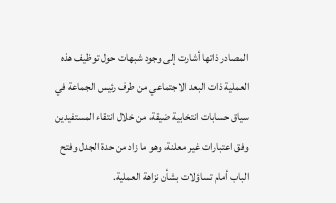المصادر ذاتها أشارت إلى وجود شبهات حول توظيف هذه العملية ذات البعد الاجتماعي من طرف رئيس الجماعة في سياق حسابات انتخابية ضيقة، من خلال انتقاء المستفيدين وفق اعتبارات غير معلنة، وهو ما زاد من حدة الجدل وفتح الباب أمام تساؤلات بشأن نزاهة العملية.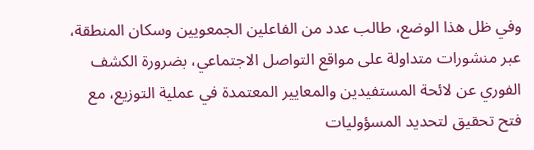وفي ظل هذا الوضع، طالب عدد من الفاعلين الجمعويين وسكان المنطقة، عبر منشورات متداولة على مواقع التواصل الاجتماعي، بضرورة الكشف الفوري عن لائحة المستفيدين والمعايير المعتمدة في عملية التوزيع، مع فتح تحقيق لتحديد المسؤوليات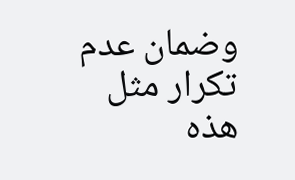وضمان عدم تكرار مثل هذه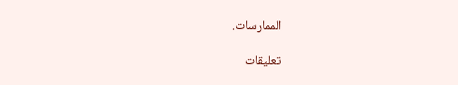الممارسات.

تعليقات